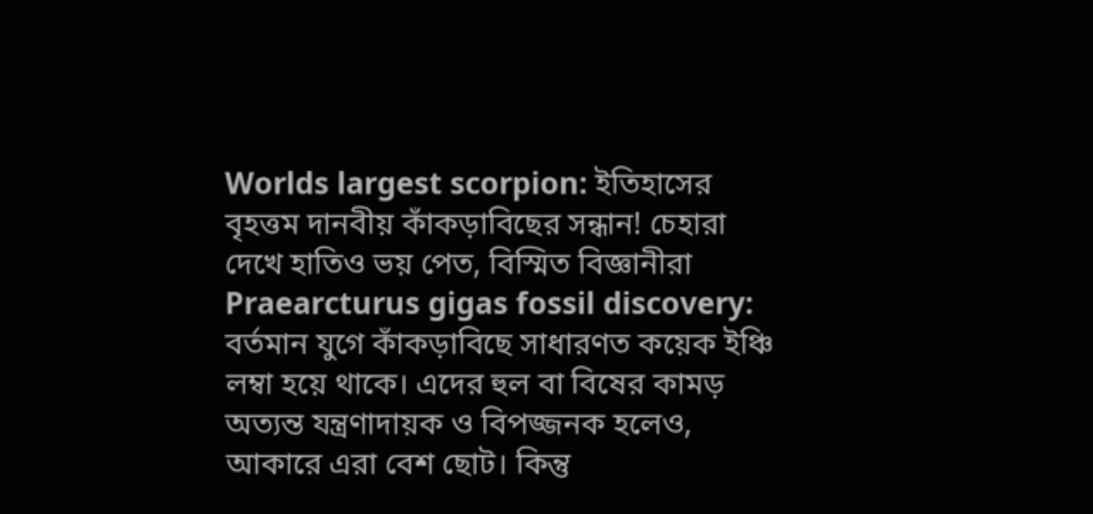Worlds largest scorpion: ইতিহাসের বৃহত্তম দানবীয় কাঁকড়াবিছের সন্ধান! চেহারা দেখে হাতিও ভয় পেত, বিস্মিত বিজ্ঞানীরা
Praearcturus gigas fossil discovery: বর্তমান যুগে কাঁকড়াবিছে সাধারণত কয়েক ইঞ্চি লম্বা হয়ে থাকে। এদের হুল বা বিষের কামড় অত্যন্ত যন্ত্রণাদায়ক ও বিপজ্জনক হলেও, আকারে এরা বেশ ছোট। কিন্তু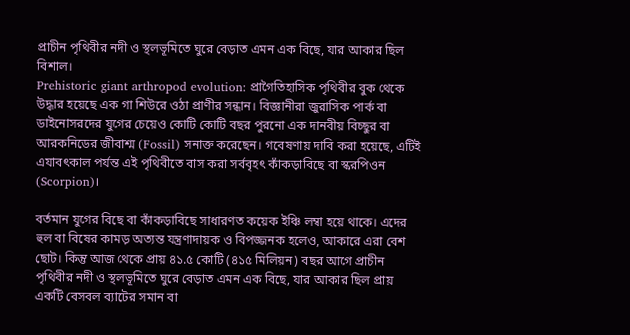প্রাচীন পৃথিবীর নদী ও স্থলভূমিতে ঘুরে বেড়াত এমন এক বিছে, যার আকার ছিল বিশাল।
Prehistoric giant arthropod evolution: প্রাগৈতিহাসিক পৃথিবীর বুক থেকে উদ্ধার হয়েছে এক গা শিউরে ওঠা প্রাণীর সন্ধান। বিজ্ঞানীরা জুরাসিক পার্ক বা ডাইনোসরদের যুগের চেয়েও কোটি কোটি বছর পুরনো এক দানবীয় বিচ্ছুর বা আরকনিডের জীবাশ্ম (Fossil) সনাক্ত করেছেন। গবেষণায় দাবি করা হয়েছে, এটিই এযাবৎকাল পর্যন্ত এই পৃথিবীতে বাস করা সর্ববৃহৎ কাঁকড়াবিছে বা স্করপিওন (Scorpion)।

বর্তমান যুগের বিছে বা কাঁকড়াবিছে সাধারণত কয়েক ইঞ্চি লম্বা হয়ে থাকে। এদের হুল বা বিষের কামড় অত্যন্ত যন্ত্রণাদায়ক ও বিপজ্জনক হলেও, আকারে এরা বেশ ছোট। কিন্তু আজ থেকে প্রায় ৪১.৫ কোটি (৪১৫ মিলিয়ন) বছর আগে প্রাচীন পৃথিবীর নদী ও স্থলভূমিতে ঘুরে বেড়াত এমন এক বিছে, যার আকার ছিল প্রায় একটি বেসবল ব্যাটের সমান বা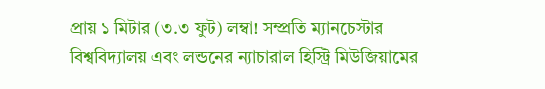প্রায় ১ মিটার (৩.৩ ফুট) লম্বা! সম্প্রতি ম্যানচেস্টার বিশ্ববিদ্যালয় এবং লন্ডনের ন্যাচারাল হিস্ট্রি মিউজিয়ামের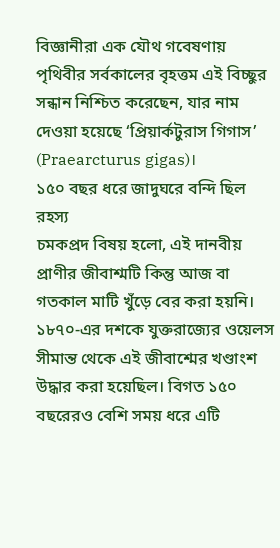বিজ্ঞানীরা এক যৌথ গবেষণায় পৃথিবীর সর্বকালের বৃহত্তম এই বিচ্ছুর সন্ধান নিশ্চিত করেছেন, যার নাম দেওয়া হয়েছে ‘প্রিয়ার্কটুরাস গিগাস’ (Praearcturus gigas)।
১৫০ বছর ধরে জাদুঘরে বন্দি ছিল রহস্য
চমকপ্রদ বিষয় হলো, এই দানবীয় প্রাণীর জীবাশ্মটি কিন্তু আজ বা গতকাল মাটি খুঁড়ে বের করা হয়নি। ১৮৭০-এর দশকে যুক্তরাজ্যের ওয়েলস সীমান্ত থেকে এই জীবাশ্মের খণ্ডাংশ উদ্ধার করা হয়েছিল। বিগত ১৫০ বছরেরও বেশি সময় ধরে এটি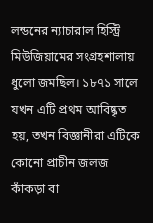লন্ডনের ন্যাচারাল হিস্ট্রি মিউজিয়ামের সংগ্রহশালায় ধুলো জমছিল। ১৮৭১ সালে যখন এটি প্রথম আবিষ্কৃত হয়, তখন বিজ্ঞানীরা এটিকে কোনো প্রাচীন জলজ কাঁকড়া বা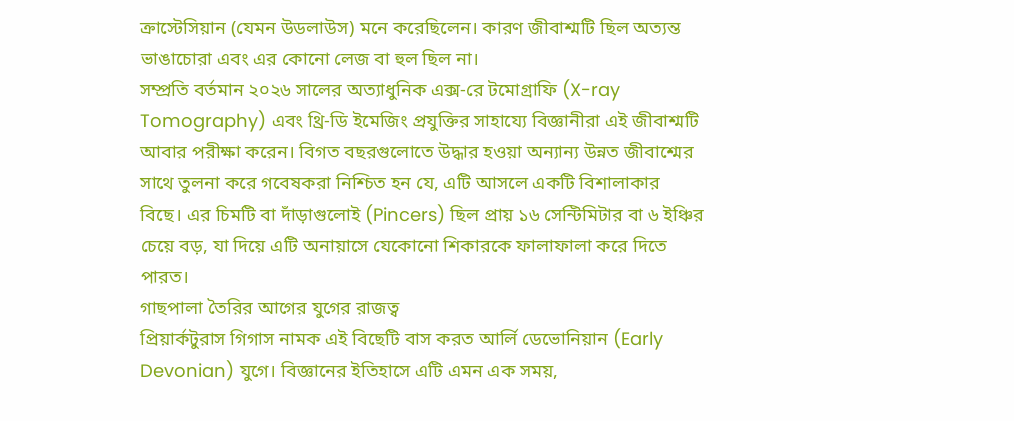ক্রাস্টেসিয়ান (যেমন উডলাউস) মনে করেছিলেন। কারণ জীবাশ্মটি ছিল অত্যন্ত ভাঙাচোরা এবং এর কোনো লেজ বা হুল ছিল না।
সম্প্রতি বর্তমান ২০২৬ সালের অত্যাধুনিক এক্স-রে টমোগ্রাফি (X-ray Tomography) এবং থ্রি-ডি ইমেজিং প্রযুক্তির সাহায্যে বিজ্ঞানীরা এই জীবাশ্মটি আবার পরীক্ষা করেন। বিগত বছরগুলোতে উদ্ধার হওয়া অন্যান্য উন্নত জীবাশ্মের সাথে তুলনা করে গবেষকরা নিশ্চিত হন যে, এটি আসলে একটি বিশালাকার বিছে। এর চিমটি বা দাঁড়াগুলোই (Pincers) ছিল প্রায় ১৬ সেন্টিমিটার বা ৬ ইঞ্চির চেয়ে বড়, যা দিয়ে এটি অনায়াসে যেকোনো শিকারকে ফালাফালা করে দিতে পারত।
গাছপালা তৈরির আগের যুগের রাজত্ব
প্রিয়ার্কটুরাস গিগাস নামক এই বিছেটি বাস করত আর্লি ডেভোনিয়ান (Early Devonian) যুগে। বিজ্ঞানের ইতিহাসে এটি এমন এক সময়,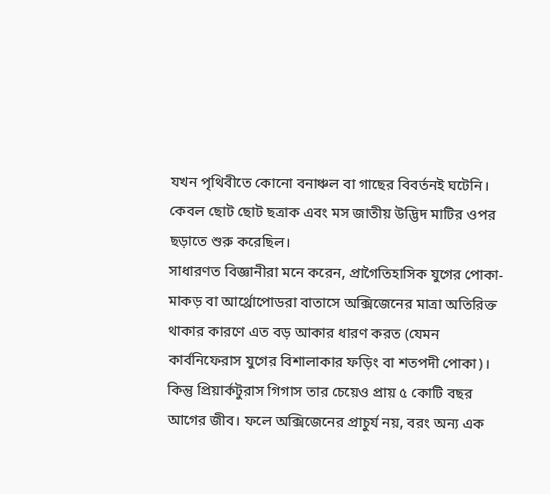যখন পৃথিবীতে কোনো বনাঞ্চল বা গাছের বিবর্তনই ঘটেনি। কেবল ছোট ছোট ছত্রাক এবং মস জাতীয় উদ্ভিদ মাটির ওপর ছড়াতে শুরু করেছিল।
সাধারণত বিজ্ঞানীরা মনে করেন, প্রাগৈতিহাসিক যুগের পোকা-মাকড় বা আর্থ্রোপোডরা বাতাসে অক্সিজেনের মাত্রা অতিরিক্ত থাকার কারণে এত বড় আকার ধারণ করত (যেমন কার্বনিফেরাস যুগের বিশালাকার ফড়িং বা শতপদী পোকা)। কিন্তু প্রিয়ার্কটুরাস গিগাস তার চেয়েও প্রায় ৫ কোটি বছর আগের জীব। ফলে অক্সিজেনের প্রাচুর্য নয়, বরং অন্য এক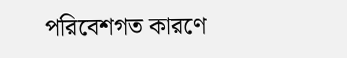পরিবেশগত কারণে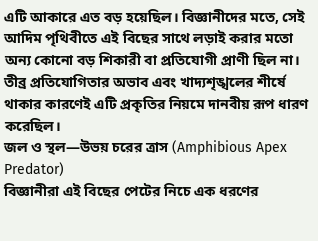এটি আকারে এত বড় হয়েছিল। বিজ্ঞানীদের মতে, সেই আদিম পৃথিবীতে এই বিছের সাথে লড়াই করার মতো অন্য কোনো বড় শিকারী বা প্রতিযোগী প্রাণী ছিল না। তীব্র প্রতিযোগিতার অভাব এবং খাদ্যশৃঙ্খলের শীর্ষে থাকার কারণেই এটি প্রকৃতির নিয়মে দানবীয় রূপ ধারণ করেছিল।
জল ও স্থল—উভয় চরের ত্রাস (Amphibious Apex Predator)
বিজ্ঞানীরা এই বিছের পেটের নিচে এক ধরণের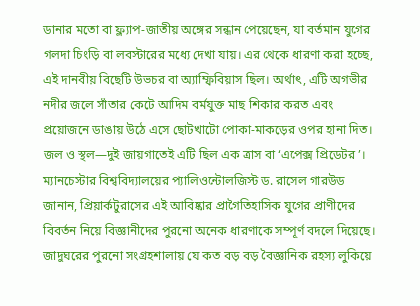ডানার মতো বা ফ্ল্যাপ-জাতীয় অঙ্গের সন্ধান পেয়েছেন, যা বর্তমান যুগের গলদা চিংড়ি বা লবস্টারের মধ্যে দেখা যায়। এর থেকে ধারণা করা হচ্ছে, এই দানবীয় বিছেটি উভচর বা অ্যাম্ফিবিয়াস ছিল। অর্থাৎ, এটি অগভীর নদীর জলে সাঁতার কেটে আদিম বর্মযুক্ত মাছ শিকার করত এবং প্রয়োজনে ডাঙায় উঠে এসে ছোটখাটো পোকা-মাকড়ের ওপর হানা দিত। জল ও স্থল—দুই জায়গাতেই এটি ছিল এক ত্রাস বা ‘এপেক্স প্রিডেটর’।
ম্যানচেস্টার বিশ্ববিদ্যালয়ের প্যালিওন্টোলজিস্ট ড. রাসেল গারউড জানান, প্রিয়ার্কটুরাসের এই আবিষ্কার প্রাগৈতিহাসিক যুগের প্রাণীদের বিবর্তন নিয়ে বিজ্ঞানীদের পুরনো অনেক ধারণাকে সম্পূর্ণ বদলে দিয়েছে। জাদুঘরের পুরনো সংগ্রহশালায় যে কত বড় বড় বৈজ্ঞানিক রহস্য লুকিয়ে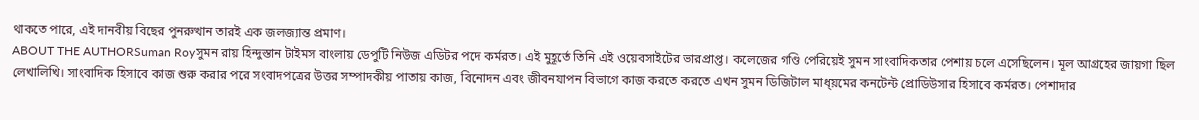থাকতে পারে, এই দানবীয় বিছের পুনরুত্থান তারই এক জলজ্যান্ত প্রমাণ।
ABOUT THE AUTHORSuman Royসুমন রায় হিন্দুস্তান টাইমস বাংলায় ডেপুটি নিউজ এডিটর পদে কর্মরত। এই মুহূর্তে তিনি এই ওয়েবসাইটের ভারপ্রাপ্ত। কলেজের গণ্ডি পেরিয়েই সুমন সাংবাদিকতার পেশায় চলে এসেছিলেন। মূল আগ্রহের জায়গা ছিল লেখালিখি। সাংবাদিক হিসাবে কাজ শুরু করার পরে সংবাদপত্রের উত্তর সম্পাদকীয় পাতায় কাজ, বিনোদন এবং জীবনযাপন বিভাগে কাজ করতে করতে এখন সুমন ডিজিটাল মাধ্য়মের কনটেন্ট প্রোডিউসার হিসাবে কর্মরত। পেশাদার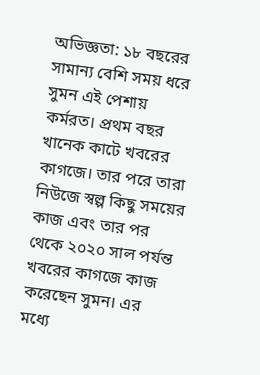অভিজ্ঞতা: ১৮ বছরের সামান্য বেশি সময় ধরে সুমন এই পেশায় কর্মরত। প্রথম বছর খানেক কাটে খবরের কাগজে। তার পরে তারা নিউজে স্বল্প কিছু সময়ের কাজ এবং তার পর থেকে ২০২০ সাল পর্যন্ত খবরের কাগজে কাজ করেছেন সুমন। এর মধ্যে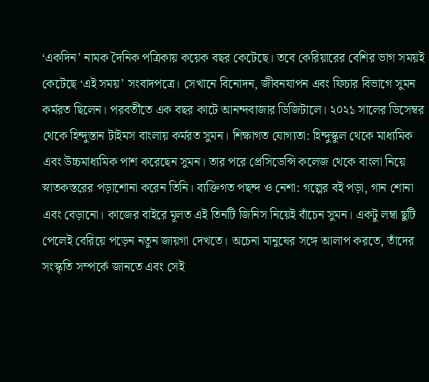‘একদিন’ নামক দৈনিক পত্রিকায় কয়েক বছর কেটেছে। তবে কেরিয়ারের বেশির ভাগ সময়ই কেটেছে ‘এই সময়’ সংবাদপত্রে। সেখানে বিনোদন, জীবনযাপন এবং ফিচার বিভাগে সুমন কর্মরত ছিলেন। পরবর্তীতে এক বছর কাটে আনন্দবাজার ডিজিটালে। ২০২১ সালের ডিসেম্বর থেকে হিন্দুস্তান টাইমস বাংলায় কর্মরত সুমন। শিক্ষাগত যোগ্যতা: হিন্দুস্কুল থেকে মাধ্যমিক এবং উচ্চমাধ্যমিক পাশ করেছেন সুমন। তার পরে প্রেসিডেন্সি কলেজ থেকে বাংলা নিয়ে স্নাতকস্তরের পড়াশোনা করেন তিনি। ব্যক্তিগত পছন্দ ও নেশা: গল্পের বই পড়া, গান শোনা এবং বেড়ানো। কাজের বাইরে মূলত এই তিনটি জিনিস নিয়েই বাঁচেন সুমন। একটু লম্বা ছুটি পেলেই বেরিয়ে পড়েন নতুন জায়গা দেখতে। অচেনা মানুষের সঙ্গে আলাপ করতে, তাঁদের সংস্কৃতি সম্পর্কে জানতে এবং সেই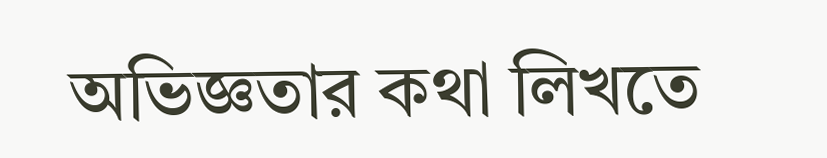অভিজ্ঞতার কথা লিখতে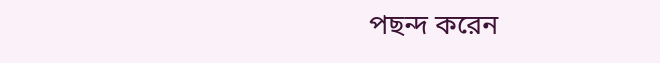পছন্দ করেন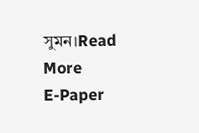সুমন।Read More
E-Paper